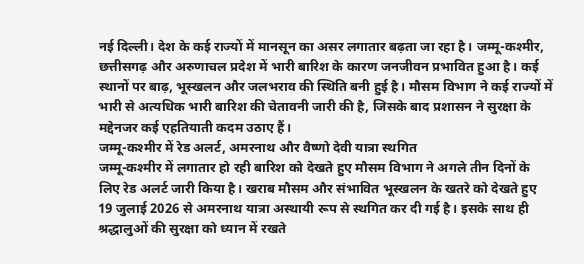नई दिल्ली। देश के कई राज्यों में मानसून का असर लगातार बढ़ता जा रहा है। जम्मू-कश्मीर, छत्तीसगढ़ और अरुणाचल प्रदेश में भारी बारिश के कारण जनजीवन प्रभावित हुआ है। कई स्थानों पर बाढ़, भूस्खलन और जलभराव की स्थिति बनी हुई है। मौसम विभाग ने कई राज्यों में भारी से अत्यधिक भारी बारिश की चेतावनी जारी की है, जिसके बाद प्रशासन ने सुरक्षा के मद्देनजर कई एहतियाती कदम उठाए हैं।
जम्मू-कश्मीर में रेड अलर्ट, अमरनाथ और वैष्णो देवी यात्रा स्थगित
जम्मू-कश्मीर में लगातार हो रही बारिश को देखते हुए मौसम विभाग ने अगले तीन दिनों के लिए रेड अलर्ट जारी किया है। खराब मौसम और संभावित भूस्खलन के खतरे को देखते हुए 19 जुलाई 2026 से अमरनाथ यात्रा अस्थायी रूप से स्थगित कर दी गई है। इसके साथ ही श्रद्धालुओं की सुरक्षा को ध्यान में रखते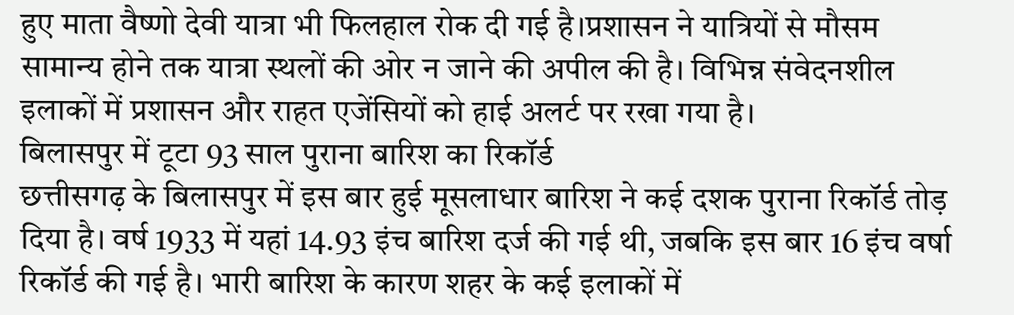हुए माता वैष्णो देवी यात्रा भी फिलहाल रोक दी गई है।प्रशासन ने यात्रियों से मौसम सामान्य होने तक यात्रा स्थलों की ओर न जाने की अपील की है। विभिन्न संवेदनशील इलाकों में प्रशासन और राहत एजेंसियों को हाई अलर्ट पर रखा गया है।
बिलासपुर में टूटा 93 साल पुराना बारिश का रिकॉर्ड
छत्तीसगढ़ के बिलासपुर में इस बार हुई मूसलाधार बारिश ने कई दशक पुराना रिकॉर्ड तोड़ दिया है। वर्ष 1933 में यहां 14.93 इंच बारिश दर्ज की गई थी, जबकि इस बार 16 इंच वर्षा रिकॉर्ड की गई है। भारी बारिश के कारण शहर के कई इलाकों में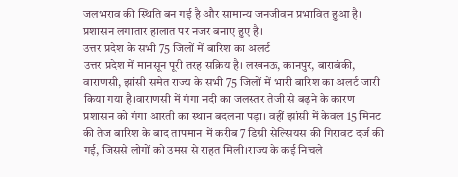जलभराव की स्थिति बन गई है और सामान्य जनजीवन प्रभावित हुआ है। प्रशासन लगातार हालात पर नजर बनाए हुए है।
उत्तर प्रदेश के सभी 75 जिलों में बारिश का अलर्ट
उत्तर प्रदेश में मानसून पूरी तरह सक्रिय है। लखनऊ, कानपुर, बाराबंकी, वाराणसी, झांसी समेत राज्य के सभी 75 जिलों में भारी बारिश का अलर्ट जारी किया गया है।वाराणसी में गंगा नदी का जलस्तर तेजी से बढ़ने के कारण प्रशासन को गंगा आरती का स्थान बदलना पड़ा। वहीं झांसी में केवल 15 मिनट की तेज बारिश के बाद तापमान में करीब 7 डिग्री सेल्सियस की गिरावट दर्ज की गई, जिससे लोगों को उमस से राहत मिली।राज्य के कई निचले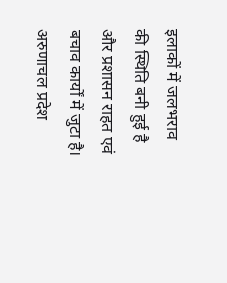इलाकों में जलभराव की स्थिति बनी हुई है और प्रशासन राहत एवं बचाव कार्यों में जुटा है।
अरुणाचल प्रदेश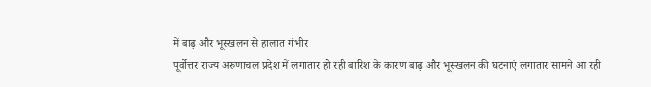में बाढ़ और भूस्खलन से हालात गंभीर
पूर्वोत्तर राज्य अरुणाचल प्रदेश में लगातार हो रही बारिश के कारण बाढ़ और भूस्खलन की घटनाएं लगातार सामने आ रही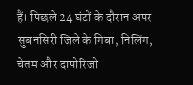हैं। पिछले 24 घंटों के दौरान अपर सुबनसिरी जिले के गिबा, निलिंग, चेतम और दापोरिजो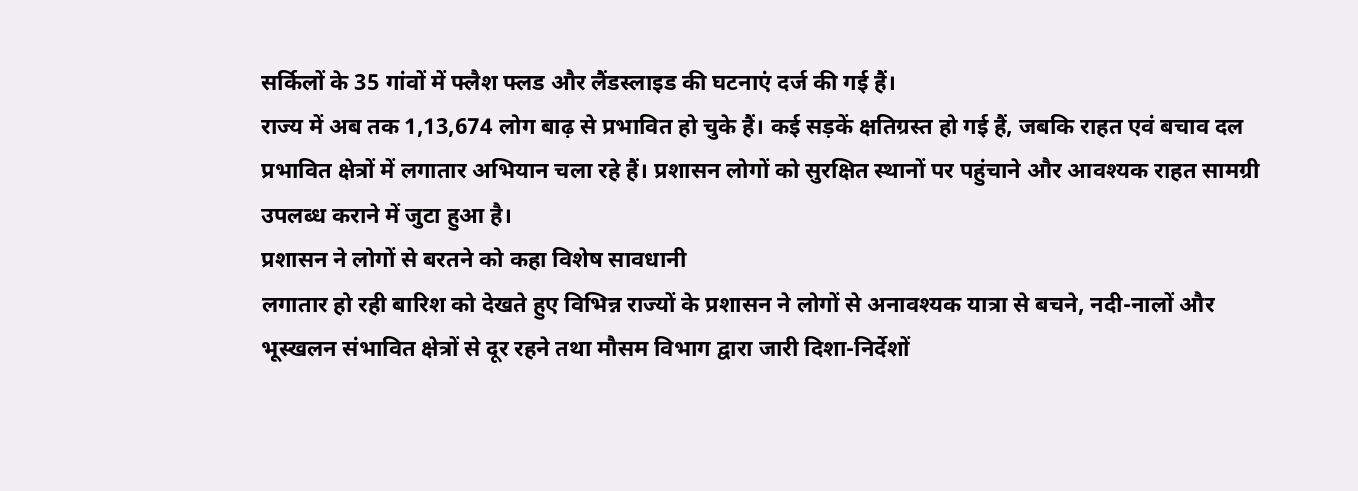सर्किलों के 35 गांवों में फ्लैश फ्लड और लैंडस्लाइड की घटनाएं दर्ज की गई हैं।
राज्य में अब तक 1,13,674 लोग बाढ़ से प्रभावित हो चुके हैं। कई सड़कें क्षतिग्रस्त हो गई हैं, जबकि राहत एवं बचाव दल प्रभावित क्षेत्रों में लगातार अभियान चला रहे हैं। प्रशासन लोगों को सुरक्षित स्थानों पर पहुंचाने और आवश्यक राहत सामग्री उपलब्ध कराने में जुटा हुआ है।
प्रशासन ने लोगों से बरतने को कहा विशेष सावधानी
लगातार हो रही बारिश को देखते हुए विभिन्न राज्यों के प्रशासन ने लोगों से अनावश्यक यात्रा से बचने, नदी-नालों और भूस्खलन संभावित क्षेत्रों से दूर रहने तथा मौसम विभाग द्वारा जारी दिशा-निर्देशों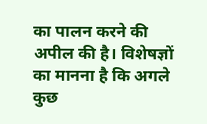का पालन करने की अपील की है। विशेषज्ञों का मानना है कि अगले कुछ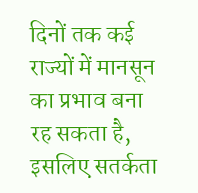दिनों तक कई राज्यों में मानसून का प्रभाव बना रह सकता है, इसलिए सतर्कता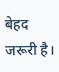बेहद जरूरी है।